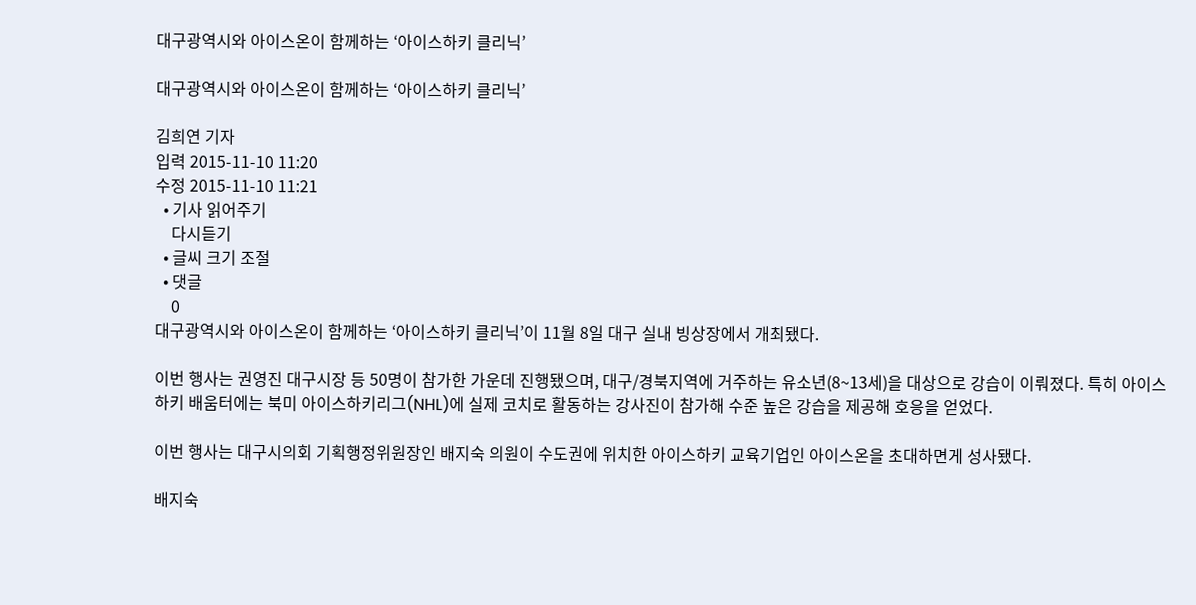대구광역시와 아이스온이 함께하는 ‘아이스하키 클리닉’

대구광역시와 아이스온이 함께하는 ‘아이스하키 클리닉’

김희연 기자
입력 2015-11-10 11:20
수정 2015-11-10 11:21
  • 기사 읽어주기
    다시듣기
  • 글씨 크기 조절
  • 댓글
    0
대구광역시와 아이스온이 함께하는 ‘아이스하키 클리닉’이 11월 8일 대구 실내 빙상장에서 개최됐다.

이번 행사는 권영진 대구시장 등 50명이 참가한 가운데 진행됐으며, 대구/경북지역에 거주하는 유소년(8~13세)을 대상으로 강습이 이뤄졌다. 특히 아이스하키 배움터에는 북미 아이스하키리그(NHL)에 실제 코치로 활동하는 강사진이 참가해 수준 높은 강습을 제공해 호응을 얻었다.

이번 행사는 대구시의회 기획행정위원장인 배지숙 의원이 수도권에 위치한 아이스하키 교육기업인 아이스온을 초대하면게 성사됐다.

배지숙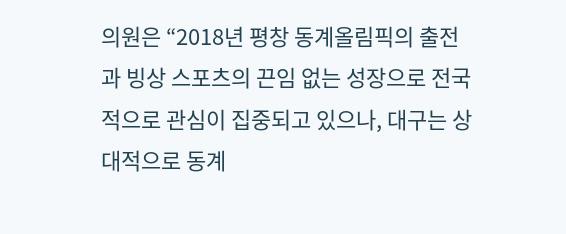의원은 “2018년 평창 동계올림픽의 출전과 빙상 스포츠의 끈임 없는 성장으로 전국적으로 관심이 집중되고 있으나, 대구는 상대적으로 동계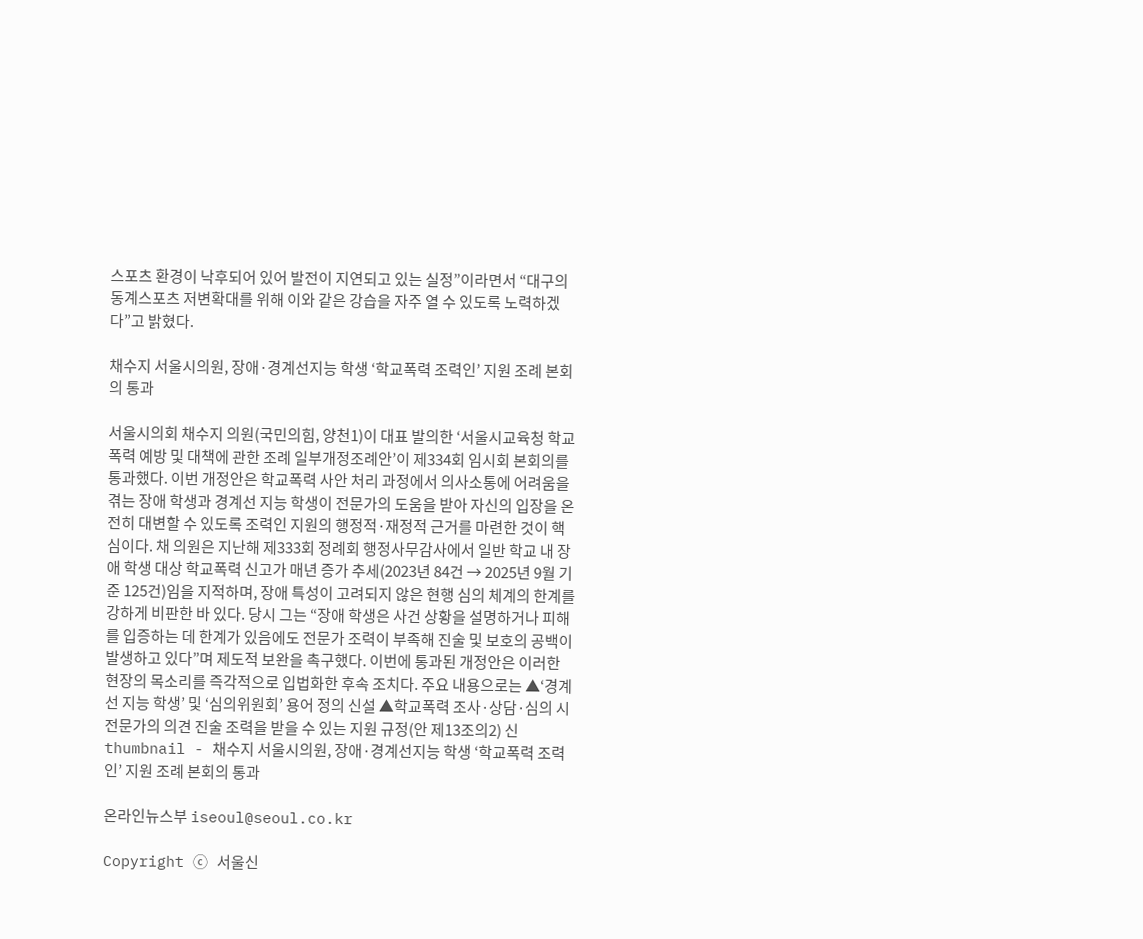스포츠 환경이 낙후되어 있어 발전이 지연되고 있는 실정”이라면서 “대구의 동계스포츠 저변확대를 위해 이와 같은 강습을 자주 열 수 있도록 노력하겠다”고 밝혔다.

채수지 서울시의원, 장애·경계선지능 학생 ‘학교폭력 조력인’ 지원 조례 본회의 통과

서울시의회 채수지 의원(국민의힘, 양천1)이 대표 발의한 ‘서울시교육청 학교폭력 예방 및 대책에 관한 조례 일부개정조례안’이 제334회 임시회 본회의를 통과했다. 이번 개정안은 학교폭력 사안 처리 과정에서 의사소통에 어려움을 겪는 장애 학생과 경계선 지능 학생이 전문가의 도움을 받아 자신의 입장을 온전히 대변할 수 있도록 조력인 지원의 행정적·재정적 근거를 마련한 것이 핵심이다. 채 의원은 지난해 제333회 정례회 행정사무감사에서 일반 학교 내 장애 학생 대상 학교폭력 신고가 매년 증가 추세(2023년 84건 → 2025년 9월 기준 125건)임을 지적하며, 장애 특성이 고려되지 않은 현행 심의 체계의 한계를 강하게 비판한 바 있다. 당시 그는 “장애 학생은 사건 상황을 설명하거나 피해를 입증하는 데 한계가 있음에도 전문가 조력이 부족해 진술 및 보호의 공백이 발생하고 있다”며 제도적 보완을 촉구했다. 이번에 통과된 개정안은 이러한 현장의 목소리를 즉각적으로 입법화한 후속 조치다. 주요 내용으로는 ▲‘경계선 지능 학생’ 및 ‘심의위원회’ 용어 정의 신설 ▲학교폭력 조사·상담·심의 시 전문가의 의견 진술 조력을 받을 수 있는 지원 규정(안 제13조의2) 신
thumbnail - 채수지 서울시의원, 장애·경계선지능 학생 ‘학교폭력 조력인’ 지원 조례 본회의 통과

온라인뉴스부 iseoul@seoul.co.kr

Copyright ⓒ 서울신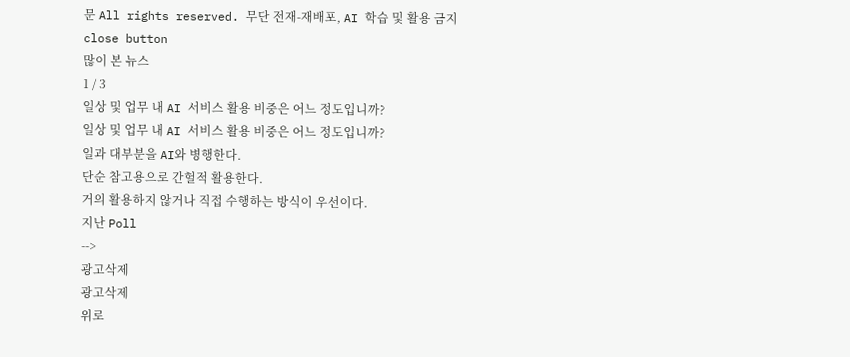문 All rights reserved. 무단 전재-재배포, AI 학습 및 활용 금지
close button
많이 본 뉴스
1 / 3
일상 및 업무 내 AI 서비스 활용 비중은 어느 정도입니까?
일상 및 업무 내 AI 서비스 활용 비중은 어느 정도입니까?
일과 대부분을 AI와 병행한다.
단순 참고용으로 간헐적 활용한다.
거의 활용하지 않거나 직접 수행하는 방식이 우선이다.
지난 Poll
-->
광고삭제
광고삭제
위로